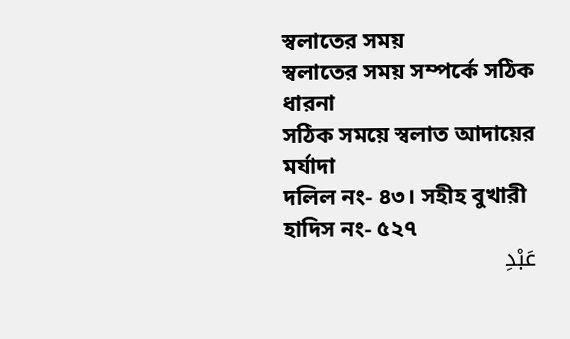স্বলাতের সময়
স্বলাতের সময় সম্পর্কে সঠিক ধারনা
সঠিক সময়ে স্বলাত আদায়ের মর্যাদা
দলিল নং- ৪৩। সহীহ বুখারী হাদিস নং- ৫২৭
عَبْدِ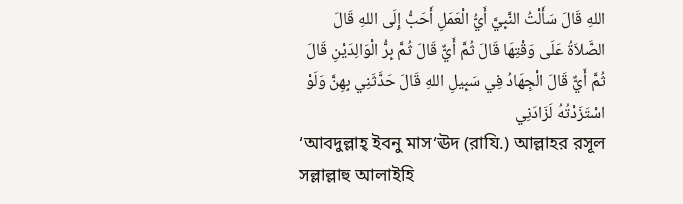اللهِ قَالَ سَأَلْتُ النَّبِيَّ أَيُّ الْعَمَلِ أَحَبُّ إِلَى اللهِ قَالَ الصَّلاَةُ عَلَى وَقْتِهَا قَالَ ثُمَّ أَيٌّ قَالَ ثُمَّ بِرُّ الْوَالِدَيْنِ قَالَ ثُمَّ أَيٌّ قَالَ الْجِهَادُ فِي سَبِيلِ اللهِ قَالَ حَدَّثَنِي بِهِنَّ وَلَوْ اسْتَزَدْتُهُ لَزَادَنِي
‘আবদুল্লাহ্ ইবনু মাস‘ঊদ (রাযি.) আল্লাহর রসূল সল্লাল্লাহু আলাইহি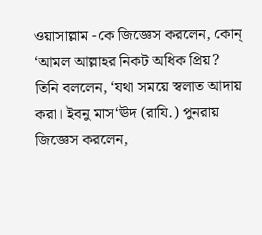ওয়াসাল্লাম -কে জিজ্ঞেস করলেন, কোন্ ‘আমল আল্লাহর নিকট অধিক প্রিয়? তিনি বললেন, ‘যথা সময়ে স্বলাত আদায় করা। ইবনু মাস‘ঊদ (রাযি.) পুনরায় জিজ্ঞেস করলেন,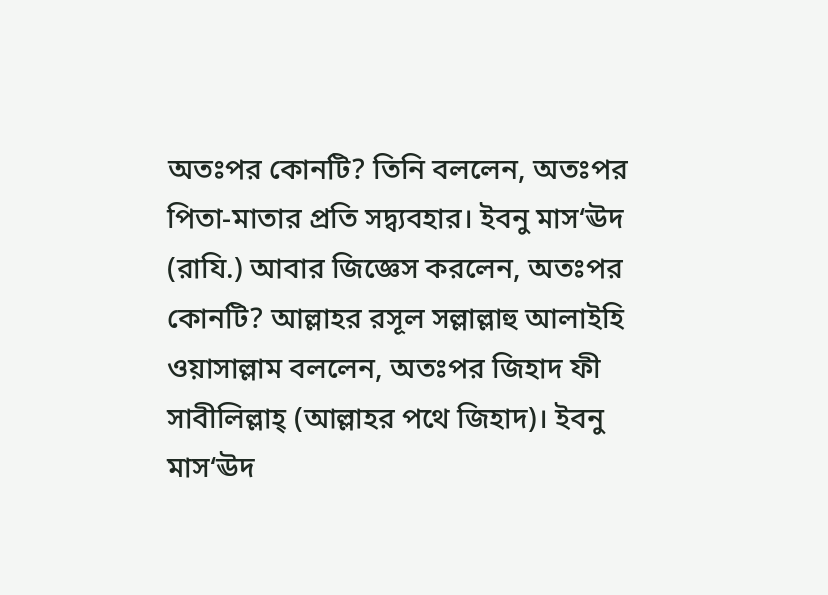অতঃপর কোনটি? তিনি বললেন, অতঃপর পিতা-মাতার প্রতি সদ্ব্যবহার। ইবনু মাস‘ঊদ (রাযি.) আবার জিজ্ঞেস করলেন, অতঃপর কোনটি? আল্লাহর রসূল সল্লাল্লাহু আলাইহি ওয়াসাল্লাম বললেন, অতঃপর জিহাদ ফী সাবীলিল্লাহ্ (আল্লাহর পথে জিহাদ)। ইবনু মাস‘ঊদ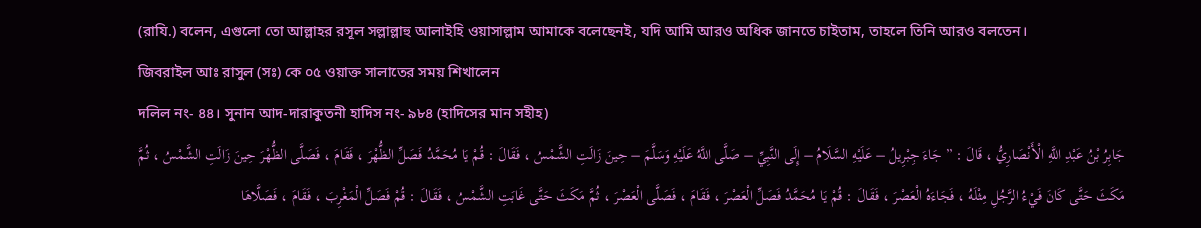(রাযি.) বলেন, এগুলো তো আল্লাহর রসূল সল্লাল্লাহু আলাইহি ওয়াসাল্লাম আমাকে বলেছেনই, যদি আমি আরও অধিক জানতে চাইতাম, তাহলে তিনি আরও বলতেন।
জিবরাইল আঃ রাসুল (সঃ) কে ০৫ ওয়াক্ত সালাতের সময় শিখালেন
দলিল নং- ৪৪। সুনান আদ-দারাকুতনী হাদিস নং- ৯৮৪ (হাদিসের মান সহীহ)
جَابِرُ بْنُ عَبْدِ اللَّهِ الْأَنْصَارِيُّ ، قَالَ : ” جَاءَ جِبْرِيلُ – عَلَيْهِ السَّلَامُ – إِلَى النَّبِيِّ – صَلَّى اللَّهُ عَلَيْهِ وَسَلَّمَ – حِينَ زَالَتِ الشَّمْسُ ، فَقَالَ : قُمْ يَا مُحَمَّدُ فَصَلِّ الظُّهْرَ ، فَقَامَ ، فَصَلَّى الظُّهْرَ حِينَ زَالَتِ الشَّمْسُ ، ثُمَّ مَكَثَ حَتَّى كَانَ فَيْءُ الرَّجُلِ مِثْلَهُ ، فَجَاءَهُ الْعَصْرَ ، فَقَالَ : قُمْ يَا مُحَمَّدُ فَصَلِّ الْعَصْرَ ، فَقَامَ ، فَصَلَّى الْعَصْرَ ، ثُمَّ مَكَثَ حَتَّى غَابَتِ الشَّمْسُ ، فَقَالَ : قُمْ فَصَلِّ الْمَغْرِبَ ، فَقَامَ ، فَصَلَّاهَا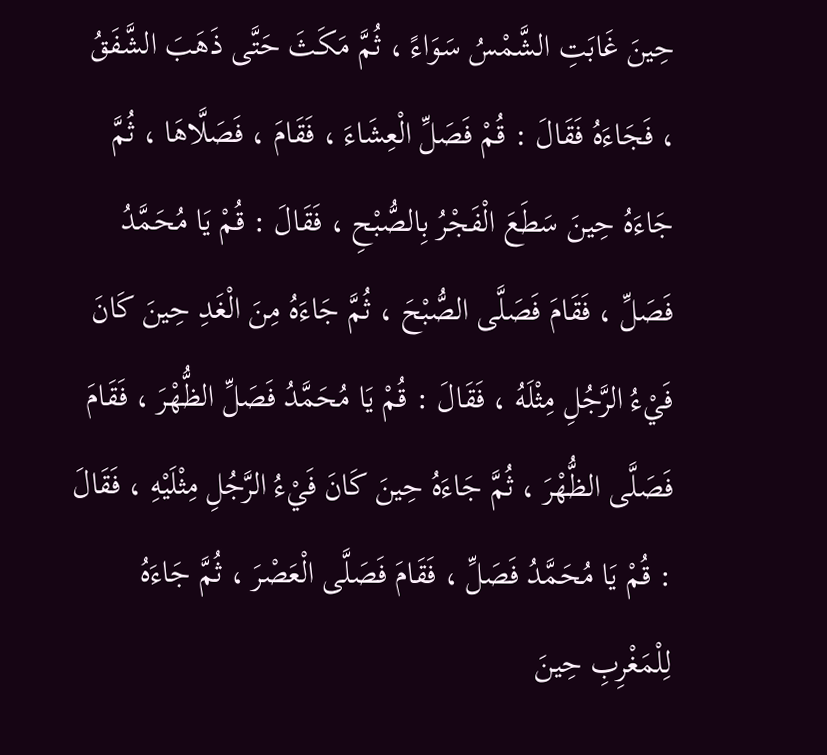حِينَ غَابَتِ الشَّمْسُ سَوَاءً ، ثُمَّ مَكَثَ حَتَّى ذَهَبَ الشَّفَقُ ، فَجَاءَهُ فَقَالَ : قُمْ فَصَلِّ الْعِشَاءَ ، فَقَامَ ، فَصَلَّاهَا ، ثُمَّ جَاءَهُ حِينَ سَطَعَ الْفَجْرُ بِالصُّبْحِ ، فَقَالَ : قُمْ يَا مُحَمَّدُ فَصَلِّ ، فَقَامَ فَصَلَّى الصُّبْحَ ، ثُمَّ جَاءَهُ مِنَ الْغَدِ حِينَ كَانَ فَيْءُ الرَّجُلِ مِثْلَهُ ، فَقَالَ : قُمْ يَا مُحَمَّدُ فَصَلِّ الظُّهْرَ ، فَقَامَ فَصَلَّى الظُّهْرَ ، ثُمَّ جَاءَهُ حِينَ كَانَ فَيْءُ الرَّجُلِ مِثْلَيْهِ ، فَقَالَ : قُمْ يَا مُحَمَّدُ فَصَلِّ ، فَقَامَ فَصَلَّى الْعَصْرَ ، ثُمَّ جَاءَهُ لِلْمَغْرِبِ حِينَ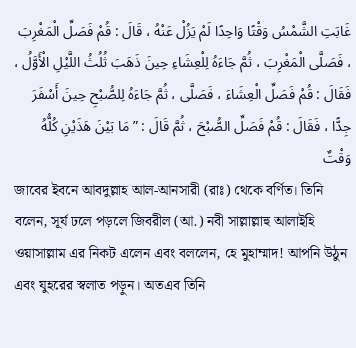غَابَتِ الشَّمْسُ وَقْتًا وَاحِدًا لَمْ يَزُلْ عَنْهُ ، قَالَ : قُمْ فَصَلِّ الْمَغْرِبَ ، فَصَلَّى الْمَغْرِبَ ، ثُمَّ جَاءَهُ لِلْعِشَاءِ حِينَ ذَهَبَ ثُلُثُ اللَّيْلِ الْأَوَّلُ ، فَقَالَ : قُمْ فَصَلِّ الْعِشَاءَ ، فَصَلَّى ، ثُمَّ جَاءَهُ لِلصُّبْحِ حِينَ أَسْفَرَ جِدًّا ، فَقَالَ : قُمْ فَصَلِّ الصُّبْحَ ، ثُمَّ قَالَ : ” مَا بَيْنَ هَذَيْنِ كُلُّهُ وَقْتٌ
জাবের ইবনে আবদুল্লাহ আল-আনসারী (রাঃ) থেকে বর্ণিত। তিনি বলেন, সূর্য ঢলে পড়লে জিবরীল (আ.) নবী সাল্লাল্লাহু আলাইহি ওয়াসাল্লাম এর নিকট এলেন এবং বললেন, হে মুহাম্মাদ! আপনি উঠুন এবং যুহরের স্বলাত পড়ুন। অতএব তিনি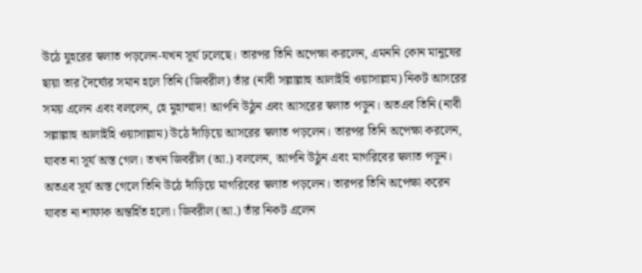উঠে যুহরের স্বলাত পড়লেন-যখন সূর্য ঢলেছে। তারপর তিনি অপেক্ষা করলেন, এমননি কোন মানুষের ছায়া তার দৈর্ঘ্যের সমান হলে তিনি (জিবরীল) তাঁর (নাবী সল্লাল্লাহু আলাইহি ওয়াসাল্লাম) নিকট আসরের সময় এলেন এবং বললেন, হে মুহাম্মাদ! আপনি উঠুন এবং আসরের স্বলাত পড়ুন। অতএব তিনি (নাবী সল্লাল্লাহু আলাইহি ওয়াসাল্লাম) উঠে দাঁড়িয়ে আসরের স্বলাত পড়লেন। তারপর তিনি অপেক্ষা করলেন, যাবত না সূর্য অস্ত গেল। তখন জিবরীল (আ.) বললেন, আপনি উঠুন এবং মাগরিবের স্বলাত পড়ুন। অতএব সূর্য অস্ত গেলে তিনি উঠে দাঁড়িয়ে মাগরিবের স্বলাত পড়লেন। তারপর তিনি অপেক্ষা করেন যাবত না শাফাক অন্তর্হিত হলো। জিবরীল (আ.) তাঁর নিকট এলেন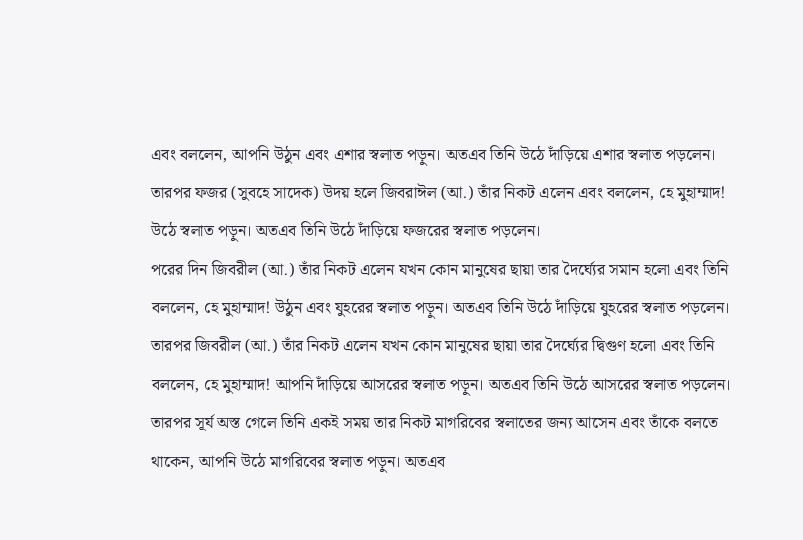এবং বললেন, আপনি উঠুন এবং এশার স্বলাত পড়ুন। অতএব তিনি উঠে দাঁড়িয়ে এশার স্বলাত পড়লেন। তারপর ফজর (সুবহে সাদেক) উদয় হলে জিবরাঈল (আ.) তাঁর নিকট এলেন এবং বললেন, হে মুহাম্মাদ! উঠে স্বলাত পড়ুন। অতএব তিনি উঠে দাঁড়িয়ে ফজরের স্বলাত পড়লেন।
পরের দিন জিবরীল (আ.) তাঁর নিকট এলেন যখন কোন মানুষের ছায়া তার দৈর্ঘ্যের সমান হলো এবং তিনি বললেন, হে মুহাম্মাদ! উঠুন এবং যুহরের স্বলাত পড়ুন। অতএব তিনি উঠে দাঁড়িয়ে যুহরের স্বলাত পড়লেন। তারপর জিবরীল (আ.) তাঁর নিকট এলেন যখন কোন মানুষের ছায়া তার দৈর্ঘ্যের দ্বিগুণ হলো এবং তিনি বললেন, হে মুহাম্মাদ! আপনি দাঁড়িয়ে আসরের স্বলাত পড়ুন। অতএব তিনি উঠে আসরের স্বলাত পড়লেন। তারপর সূর্য অস্ত গেলে তিনি একই সময় তার নিকট মাগরিবের স্বলাতের জন্য আসেন এবং তাঁকে বলতে থাকেন, আপনি উঠে মাগরিবের স্বলাত পড়ুন। অতএব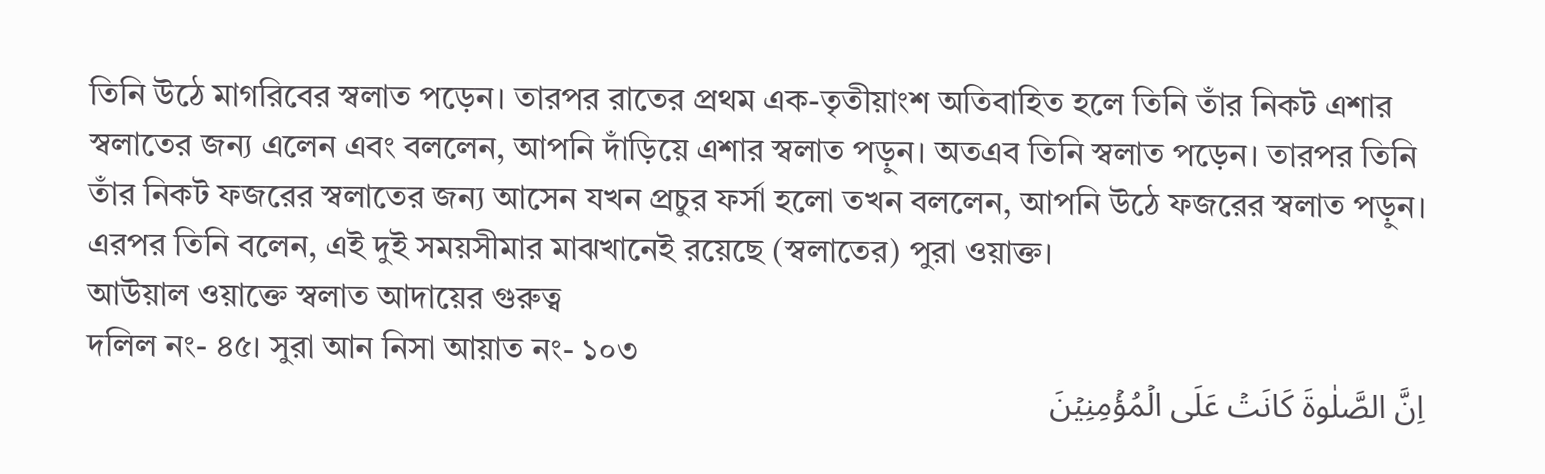তিনি উঠে মাগরিবের স্বলাত পড়েন। তারপর রাতের প্রথম এক-তৃতীয়াংশ অতিবাহিত হলে তিনি তাঁর নিকট এশার স্বলাতের জন্য এলেন এবং বললেন, আপনি দাঁড়িয়ে এশার স্বলাত পড়ুন। অতএব তিনি স্বলাত পড়েন। তারপর তিনি তাঁর নিকট ফজরের স্বলাতের জন্য আসেন যখন প্রচুর ফর্সা হলো তখন বললেন, আপনি উঠে ফজরের স্বলাত পড়ুন। এরপর তিনি বলেন, এই দুই সময়সীমার মাঝখানেই রয়েছে (স্বলাতের) পুরা ওয়াক্ত।
আউয়াল ওয়াক্তে স্বলাত আদায়ের গুরুত্ব
দলিল নং- ৪৫। সুরা আন নিসা আয়াত নং- ১০৩
اِنَّ الصَّلٰوۃَ كَانَتۡ عَلَی الۡمُؤۡمِنِیۡنَ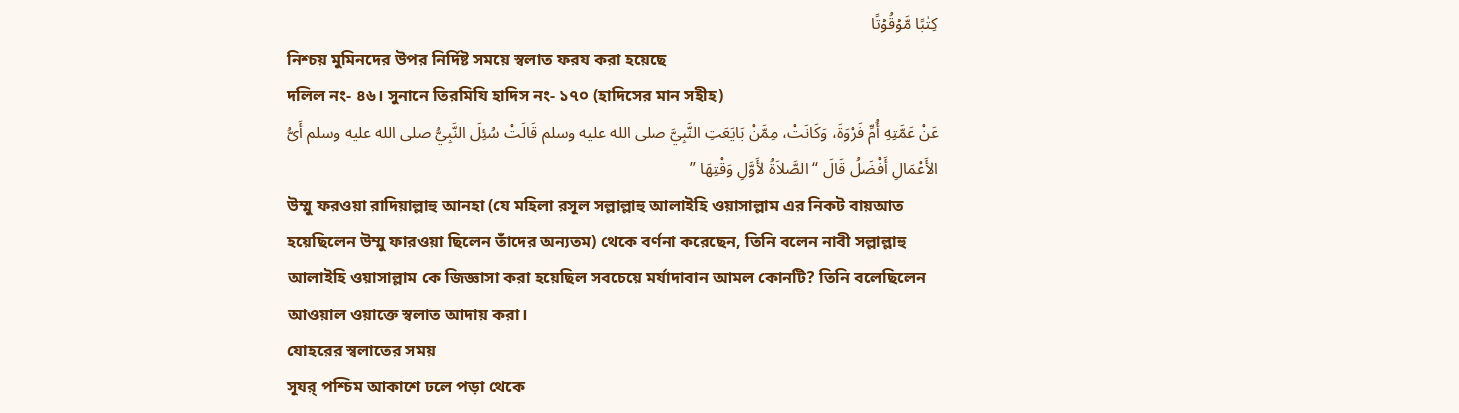كِتٰبًا مَّوۡقُوۡتًا
নিশ্চয় মুমিনদের উপর নির্দিষ্ট সময়ে স্বলাত ফরয করা হয়েছে
দলিল নং- ৪৬। সুনানে তিরমিযি হাদিস নং- ১৭০ (হাদিসের মান সহীহ)
عَنْ عَمَّتِهِ أُمِّ فَرْوَةَ، وَكَانَتْ، مِمَّنْ بَايَعَتِ النَّبِيَّ صلى الله عليه وسلم قَالَتْ سُئِلَ النَّبِيُّ صلى الله عليه وسلم أَىُّ الأَعْمَالِ أَفْضَلُ قَالَ “ الصَّلاَةُ لأَوَّلِ وَقْتِهَا ”
উম্মু ফরওয়া রাদিয়াল্লাহু আনহা (যে মহিলা রসূল সল্লাল্লাহু আলাইহি ওয়াসাল্লাম এর নিকট বায়আত হয়েছিলেন উম্মু ফারওয়া ছিলেন তাঁদের অন্যতম) থেকে বর্ণনা করেছেন, তিনি বলেন নাবী সল্লাল্লাহু আলাইহি ওয়াসাল্লাম কে জিজ্ঞাসা করা হয়েছিল সবচেয়ে মর্যাদাবান আমল কোনটি? তিনি বলেছিলেন আওয়াল ওয়াক্তে স্বলাত আদায় করা।
যোহরের স্বলাতের সময়
সূযর্ পশ্চিম আকাশে ঢলে পড়া থেকে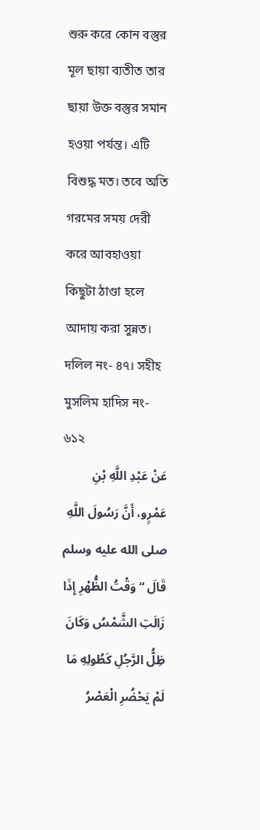শুরু করে কোন বস্তুর মূল ছায়া ব্যতীত তার ছায়া উক্ত বস্তুর সমান হওয়া পর্যন্ত। এটি বিশুদ্ধ মত। তবে অতি গরমের সময় দেরী করে আবহাওয়া কিছুটা ঠাণ্ডা হলে আদায় করা সুন্নত।
দলিল নং- ৪৭। সহীহ মুসলিম হাদিস নং- ৬১২
عَنْ عَبْدِ اللَّهِ بْنِ عَمْرٍو، أَنَّ رَسُولَ اللَّهِ صلى الله عليه وسلم قَالَ “ وَقْتُ الظُّهْرِ إِذَا زَالَتِ الشَّمْسُ وَكَانَ ظِلُّ الرَّجُلِ كَطُولِهِ مَا لَمْ يَحْضُرِ الْعَصْرُ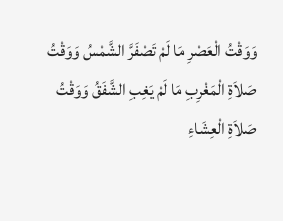وَوَقْتُ الْعَصْرِ مَا لَمْ تَصْفَرَّ الشَّمْسُ وَوَقْتُ صَلاَةِ الْمَغْرِبِ مَا لَمْ يَغِبِ الشَّفَقُ وَوَقْتُ صَلاَةِ الْعِشَاءِ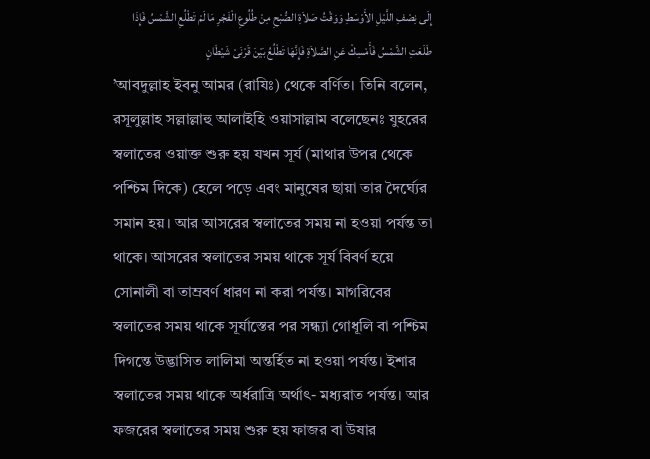إِلَى نِصْفِ اللَّيْلِ الأَوْسَطِ وَوَقْتُ صَلاَةِ الصُّبْحِ مِنْ طُلُوعِ الْفَجْرِ مَا لَمْ تَطْلُعِ الشَّمْسُ فَإِذَا طَلَعَتِ الشَّمْسُ فَأَمْسِكْ عَنِ الصَّلاَةِ فَإِنَّهَا تَطْلُعُ بَيْنَ قَرْنَىْ شَيْطَانٍ
’আবদুল্লাহ ইবনু আমর (রাযিঃ) থেকে বর্ণিত। তিনি বলেন, রসূলুল্লাহ সল্লাল্লাহু আলাইহি ওয়াসাল্লাম বলেছেনঃ যুহরের স্বলাতের ওয়াক্ত শুরু হয় যখন সূর্য (মাথার উপর থেকে পশ্চিম দিকে) হেলে পড়ে এবং মানুষের ছায়া তার দৈর্ঘ্যের সমান হয়। আর আসরের স্বলাতের সময় না হওয়া পর্যন্ত তা থাকে। আসরের স্বলাতের সময় থাকে সূর্য বিবর্ণ হয়ে সোনালী বা তাম্রবর্ণ ধারণ না করা পর্যন্ত। মাগরিবের স্বলাতের সময় থাকে সূর্যাস্তের পর সন্ধ্যা গোধূলি বা পশ্চিম দিগন্তে উদ্ভাসিত লালিমা অন্তর্হিত না হওয়া পর্যন্ত। ইশার স্বলাতের সময় থাকে অর্ধরাত্রি অর্থাৎ- মধ্যরাত পর্যন্ত। আর ফজরের স্বলাতের সময় শুরু হয় ফাজর বা উষার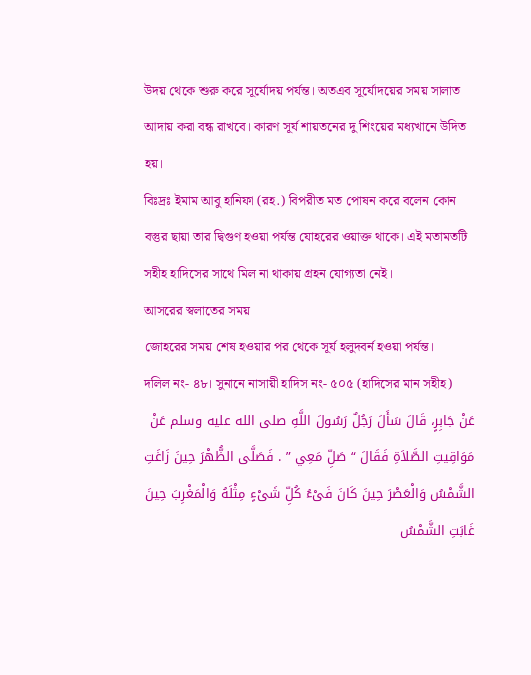উদয় থেকে শুরু করে সূর্যোদয় পর্যন্ত। অতএব সূর্যোদয়ের সময় সালাত আদায় করা বন্ধ রাখবে। কারণ সূর্য শায়তনের দু শিংয়ের মধ্যখানে উদিত হয়।
বিঃদ্রঃ ইমাম আবু হানিফা (রহ.) বিপরীত মত পোষন করে বলেন কোন বস্তুর ছায়া তার দ্বিগুণ হওয়া পর্যন্ত যোহরের ওয়াক্ত থাকে। এই মতামতটি সহীহ হাদিসের সাথে মিল না থাকায় গ্রহন যোগ্যতা নেই।
আসরের স্বলাতের সময়
জোহরের সময় শেষ হওয়ার পর থেকে সূর্য হলুদবর্ন হওয়া পর্যন্ত।
দলিল নং- ৪৮। সুনানে নাসায়ী হাদিস নং- ৫০৫ (হাদিসের মান সহীহ)
عَنْ جَابِرٍ، قَالَ سَأَلَ رَجُلٌ رَسُولَ اللَّهِ صلى الله عليه وسلم عَنْ مَوَاقِيتِ الصَّلاَةِ فَقَالَ “ صَلِّ مَعِي ” . فَصَلَّى الظُّهْرَ حِينَ زَاغَتِ الشَّمْسُ وَالْعَصْرَ حِينَ كَانَ فَىْءُ كُلِّ شَىْءٍ مِثْلَهُ وَالْمَغْرِبَ حِينَ غَابَتِ الشَّمْسُ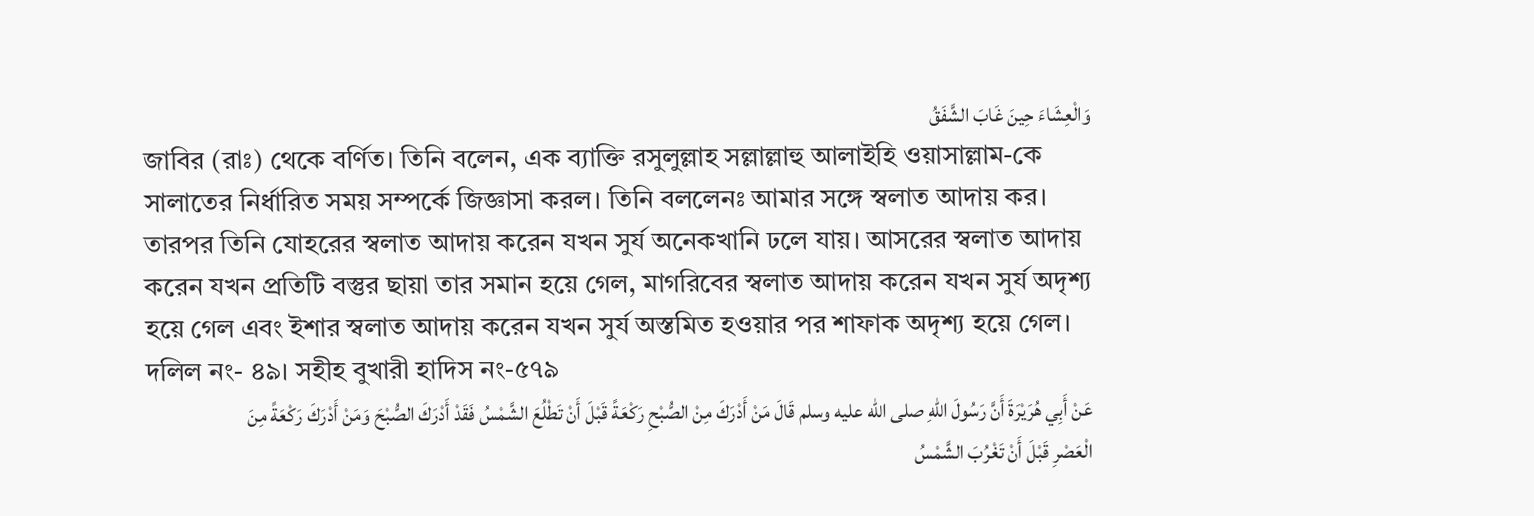وَالْعِشَاءَ حِينَ غَابَ الشَّفَقُ
জাবির (রাঃ) থেকে বর্ণিত। তিনি বলেন, এক ব্যাক্তি রসুলুল্লাহ সল্লাল্লাহু আলাইহি ওয়াসাল্লাম-কে সালাতের নির্ধারিত সময় সম্পর্কে জিজ্ঞাসা করল। তিনি বললেনঃ আমার সঙ্গে স্বলাত আদায় কর। তারপর তিনি যোহরের স্বলাত আদায় করেন যখন সুর্য অনেকখানি ঢলে যায়। আসরের স্বলাত আদায় করেন যখন প্রতিটি বস্তুর ছায়া তার সমান হয়ে গেল, মাগরিবের স্বলাত আদায় করেন যখন সুর্য অদৃশ্য হয়ে গেল এবং ইশার স্বলাত আদায় করেন যখন সুর্য অস্তমিত হওয়ার পর শাফাক অদৃশ্য হয়ে গেল।
দলিল নং- ৪৯। সহীহ বুখারী হাদিস নং-৫৭৯
عَنْ أَبِي هُرَيْرَةَ أَنَّ رَسُولَ اللهِ صلى الله عليه وسلم قَالَ مَنْ أَدْرَكَ مِنْ الصُّبْحِ رَكْعَةً قَبْلَ أَنْ تَطْلُعَ الشَّمْسُ فَقَدْ أَدْرَكَ الصُّبْحَ وَمَنْ أَدْرَكَ رَكْعَةً مِنَ الْعَصْرِ قَبْلَ أَنْ تَغْرُبَ الشَّمْسُ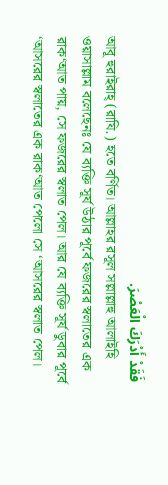فَقَدْ أَدْرَكَ الْعَصْرَ.
আবূ হুরাইরাহ্ (রাযি.) হতে বর্ণিত। আল্লাহর রসূল সল্লাল্লাহু আলাইহি ওয়াসাল্লাম বলেছেনঃ যে ব্যক্তি সূর্য উঠার পূর্বে ফজরের স্বলাতের এক রাক‘আত পায়, সে ফজরের স্বলাত পেল। আর যে ব্যক্তি সূর্য ডুবার পূর্বে ‘আসরের স্বলাতের এক রাক‘আত পেলো সে ‘আসরের স্বলাত পেল।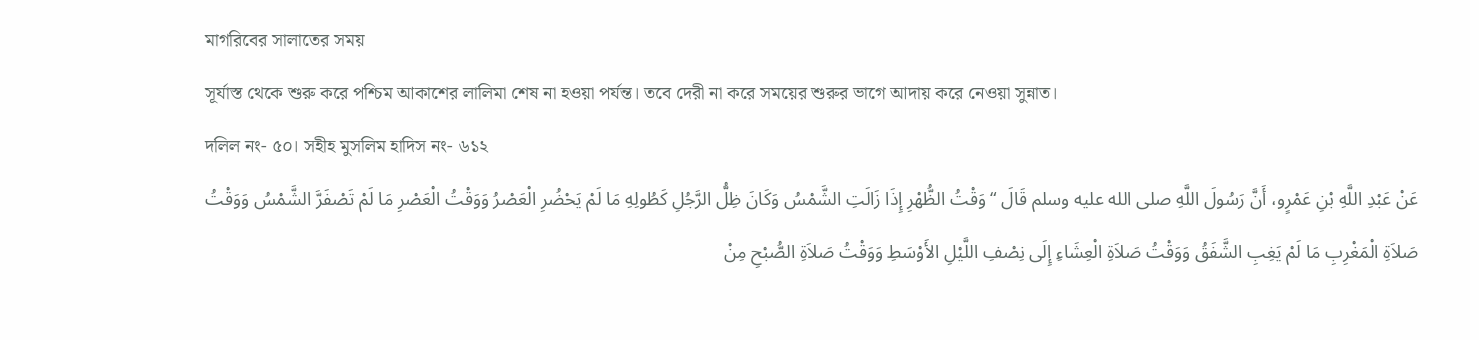মাগরিবের সালাতের সময়
সূর্যাস্ত থেকে শুরু করে পশ্চিম আকাশের লালিমা শেষ না হওয়া পর্যন্ত। তবে দেরী না করে সময়ের শুরুর ভাগে আদায় করে নেওয়া সুন্নাত।
দলিল নং- ৫০। সহীহ মুসলিম হাদিস নং- ৬১২
عَنْ عَبْدِ اللَّهِ بْنِ عَمْرٍو، أَنَّ رَسُولَ اللَّهِ صلى الله عليه وسلم قَالَ “ وَقْتُ الظُّهْرِ إِذَا زَالَتِ الشَّمْسُ وَكَانَ ظِلُّ الرَّجُلِ كَطُولِهِ مَا لَمْ يَحْضُرِ الْعَصْرُ وَوَقْتُ الْعَصْرِ مَا لَمْ تَصْفَرَّ الشَّمْسُ وَوَقْتُ صَلاَةِ الْمَغْرِبِ مَا لَمْ يَغِبِ الشَّفَقُ وَوَقْتُ صَلاَةِ الْعِشَاءِ إِلَى نِصْفِ اللَّيْلِ الأَوْسَطِ وَوَقْتُ صَلاَةِ الصُّبْحِ مِنْ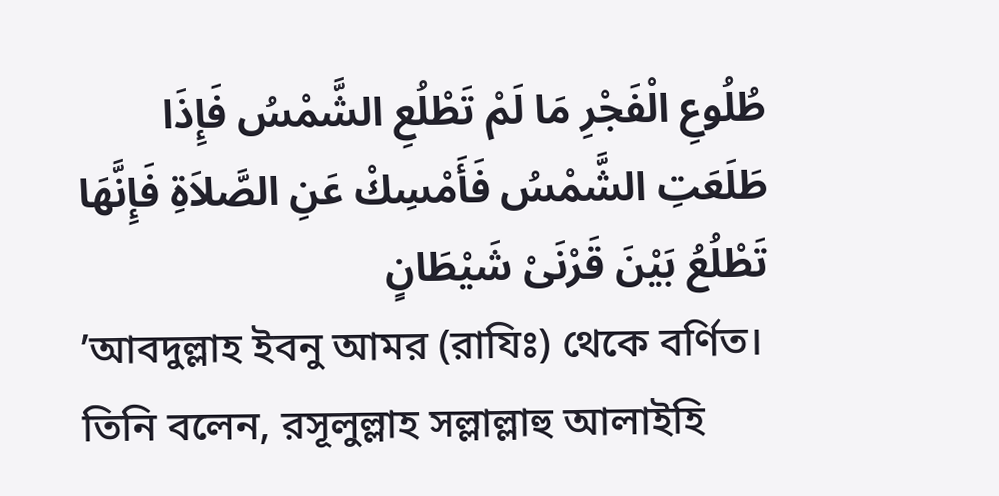طُلُوعِ الْفَجْرِ مَا لَمْ تَطْلُعِ الشَّمْسُ فَإِذَا طَلَعَتِ الشَّمْسُ فَأَمْسِكْ عَنِ الصَّلاَةِ فَإِنَّهَا تَطْلُعُ بَيْنَ قَرْنَىْ شَيْطَانٍ
’আবদুল্লাহ ইবনু আমর (রাযিঃ) থেকে বর্ণিত। তিনি বলেন, রসূলুল্লাহ সল্লাল্লাহু আলাইহি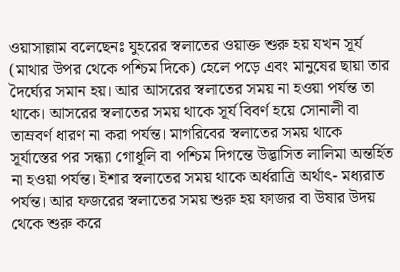ওয়াসাল্লাম বলেছেনঃ যুহরের স্বলাতের ওয়াক্ত শুরু হয় যখন সূর্য (মাথার উপর থেকে পশ্চিম দিকে) হেলে পড়ে এবং মানুষের ছায়া তার দৈর্ঘ্যের সমান হয়। আর আসরের স্বলাতের সময় না হওয়া পর্যন্ত তা থাকে। আসরের স্বলাতের সময় থাকে সূর্য বিবর্ণ হয়ে সোনালী বা তাম্রবর্ণ ধারণ না করা পর্যন্ত। মাগরিবের স্বলাতের সময় থাকে সূর্যাস্তের পর সন্ধ্যা গোধূলি বা পশ্চিম দিগন্তে উদ্ভাসিত লালিমা অন্তর্হিত না হওয়া পর্যন্ত। ইশার স্বলাতের সময় থাকে অর্ধরাত্রি অর্থাৎ- মধ্যরাত পর্যন্ত। আর ফজরের স্বলাতের সময় শুরু হয় ফাজর বা উষার উদয় থেকে শুরু করে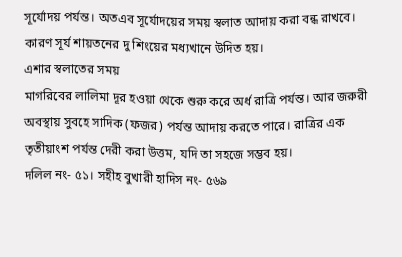সূর্যোদয় পর্যন্ত। অতএব সূর্যোদয়ের সময় স্বলাত আদায় করা বন্ধ রাখবে। কারণ সূর্য শায়তনের দু শিংয়ের মধ্যখানে উদিত হয়।
এশার স্বলাতের সময়
মাগরিবের লালিমা দূর হওয়া থেকে শুরু করে অর্ধ রাত্রি পর্যন্ত। আর জরুরী অবস্থায় সুবহে সাদিক (ফজর) পর্যন্ত আদায় করতে পারে। রাত্রির এক তৃতীয়াংশ পর্যন্ত দেরী করা উত্তম, যদি তা সহজে সম্ভব হয়।
দলিল নং- ৫১। সহীহ বুখারী হাদিস নং- ৫৬৯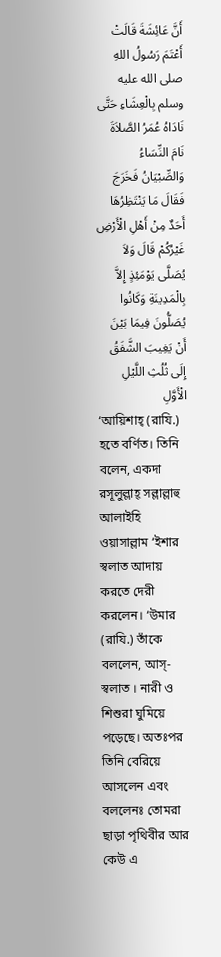أَنَّ عَائِشَةَ قَالَتْ أَعْتَمَ رَسُولُ اللهِ صلى الله عليه وسلم بِالْعِشَاءِ حَتَّى نَادَاهُ عُمَرُ الصَّلاَةَ نَامَ النِّسَاءُ وَالصِّبْيَانُ فَخَرَجَ فَقَالَ مَا يَنْتَظِرُهَا أَحَدٌ مِنْ أَهْلِ الْأَرْضِ غَيْرُكُمْ قَالَ وَلاَ يُصَلَّى يَوْمَئِذٍ إِلاَّ بِالْمَدِينَةِ وَكَانُوا يُصَلُّونَ فِيمَا بَيْنَ أَنْ يَغِيبَ الشَّفَقُ إِلَى ثُلُثِ اللَّيْلِ الْأَوَّلِ
‘আয়িশাহ্ (রাযি.) হতে বর্ণিত। তিনি বলেন, একদা রসূলুল্লাহ্ সল্লাল্লাহু আলাইহি ওয়াসাল্লাম ‘ইশার স্বলাত আদায় করতে দেরী করলেন। ‘উমার (রাযি.) তাঁকে বললেন, আস্- স্বলাত । নারী ও শিশুরা ঘুমিয়ে পড়েছে। অতঃপর তিনি বেরিয়ে আসলেন এবং বললেনঃ তোমরা ছাড়া পৃথিবীর আর কেউ এ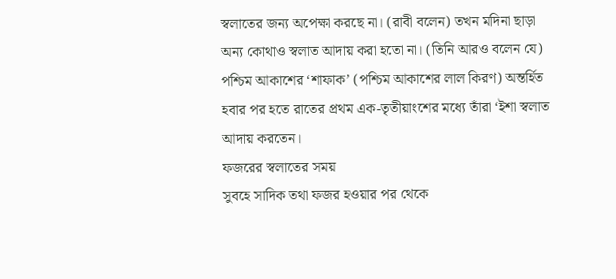স্বলাতের জন্য অপেক্ষা করছে না। (রাবী বলেন) তখন মদিনা ছাড়া অন্য কোথাও স্বলাত আদায় করা হতো না। (তিনি আরও বলেন যে) পশ্চিম আকাশের ‘শাফাক’ (পশ্চিম আকাশের লাল কিরণ) অন্তর্হিত হবার পর হতে রাতের প্রথম এক-তৃতীয়াংশের মধ্যে তাঁরা ‘ইশা স্বলাত আদায় করতেন।
ফজরের স্বলাতের সময়
সুবহে সাদিক তথা ফজর হওয়ার পর থেকে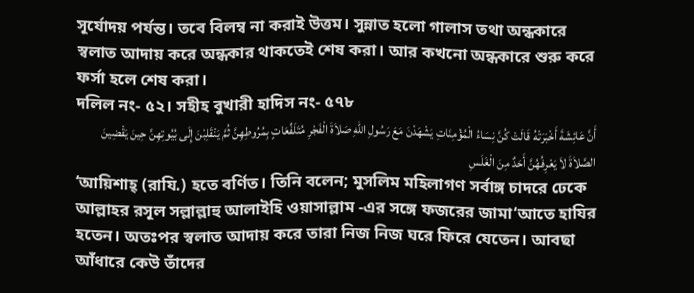সূর্যোদয় পর্যন্ত। তবে বিলম্ব না করাই উত্তম। সুন্নাত হলো গালাস তথা অন্ধকারে
স্বলাত আদায় করে অন্ধকার থাকতেই শেষ করা। আর কখনো অন্ধকারে শুরু করে ফর্সা হলে শেষ করা।
দলিল নং- ৫২। সহীহ বুখারী হাদিস নং- ৫৭৮
أَنَّ عَائِشَةَ أَخْبَرَتْهُ قَالَتْ كُنَّ نِسَاءُ الْمُؤْمِنَاتِ يَشْهَدْنَ مَعَ رَسُولِ اللهِ صَلاَةَ الْفَجْرِ مُتَلَفِّعَاتٍ بِمُرُوطِهِنَّ ثُمَّ يَنْقَلِبْنَ إِلَى بُيُوتِهِنَّ حِينَ يَقْضِينَ الصَّلاَةَ لاَ يَعْرِفُهُنَّ أَحَدٌ مِنَ الْغَلَسِ
‘আয়িশাহ্ (রাযি.) হতে বর্ণিত। তিনি বলেন; মুসলিম মহিলাগণ সর্বাঙ্গ চাদরে ঢেকে আল্লাহর রসূল সল্লাল্লাহু আলাইহি ওয়াসাল্লাম -এর সঙ্গে ফজরের জামা‘আতে হাযির হতেন। অতঃপর স্বলাত আদায় করে তারা নিজ নিজ ঘরে ফিরে যেতেন। আবছা আঁধারে কেউ তাঁদের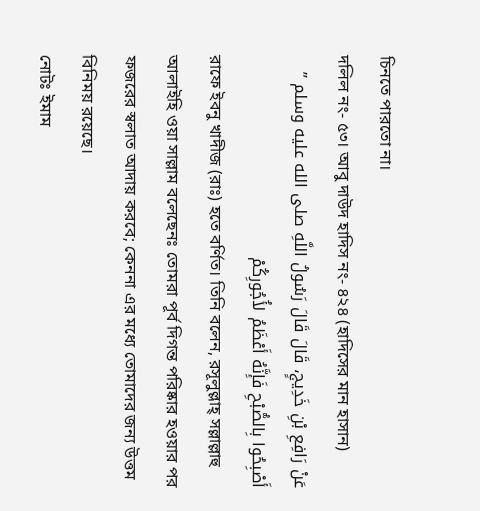চিনতে পারতো না।
দলিল নং- ৫৩। আবু দাউদ হাদিস নং- ৪২৪ (হাদিসের মান হাসান)
عَنْ رَافِعِ بْنِ خَدِيجٍ، قَالَ قَالَ رَسُولُ اللَّهِ صلى الله عليه وسلم ” أَصْبِحُوا بِالصُّبْحِ فَإِنَّهُ أَعْظَمُ لأُجُورِكُمْ
রাফে ইবনু খাদীজ (রাঃ) হতে বর্ণিত। তিনি বলেন, রসূলুল্লাহ্ সল্লাল্লাহু আলাইহি ওয়া সাল্লাম বলেছেনঃ তোমরা পূর্ব দিগন্ত পরিষ্কার হওয়ার পর ফজরের স্বলাত আদায় করবে; কেননা এর মধ্যে তোমাদের জন্য উত্তম বিনিময় রয়েছে।
নোটঃ ইমাম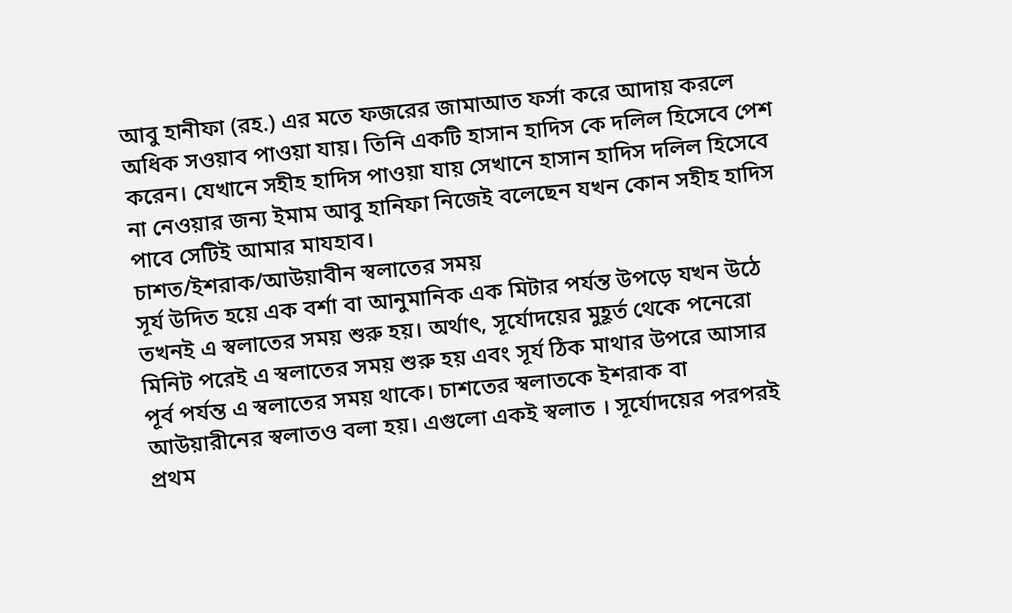আবু হানীফা (রহ.) এর মতে ফজরের জামাআত ফর্সা করে আদায় করলে অধিক সওয়াব পাওয়া যায়। তিনি একটি হাসান হাদিস কে দলিল হিসেবে পেশ করেন। যেখানে সহীহ হাদিস পাওয়া যায় সেখানে হাসান হাদিস দলিল হিসেবে না নেওয়ার জন্য ইমাম আবু হানিফা নিজেই বলেছেন যখন কোন সহীহ হাদিস পাবে সেটিই আমার মাযহাব।
চাশত/ইশরাক/আউয়াবীন স্বলাতের সময়
সূর্য উদিত হয়ে এক বর্শা বা আনুমানিক এক মিটার পর্যন্ত উপড়ে যখন উঠে তখনই এ স্বলাতের সময় শুরু হয়। অর্থাৎ, সূর্যোদয়ের মুহূর্ত থেকে পনেরো মিনিট পরেই এ স্বলাতের সময় শুরু হয় এবং সূর্য ঠিক মাথার উপরে আসার পূর্ব পর্যন্ত এ স্বলাতের সময় থাকে। চাশতের স্বলাতকে ইশরাক বা আউয়ারীনের স্বলাতও বলা হয়। এগুলো একই স্বলাত । সূর্যোদয়ের পরপরই প্রথম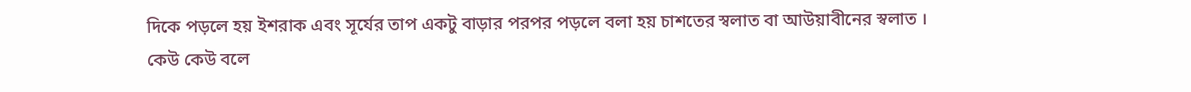দিকে পড়লে হয় ইশরাক এবং সূর্যের তাপ একটু বাড়ার পরপর পড়লে বলা হয় চাশতের স্বলাত বা আউয়াবীনের স্বলাত । কেউ কেউ বলে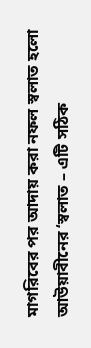মাগরিবের পর আদায় করা নফল স্বলাত হলো আউয়াবীনের ‘স্বলাত – এটি সঠিক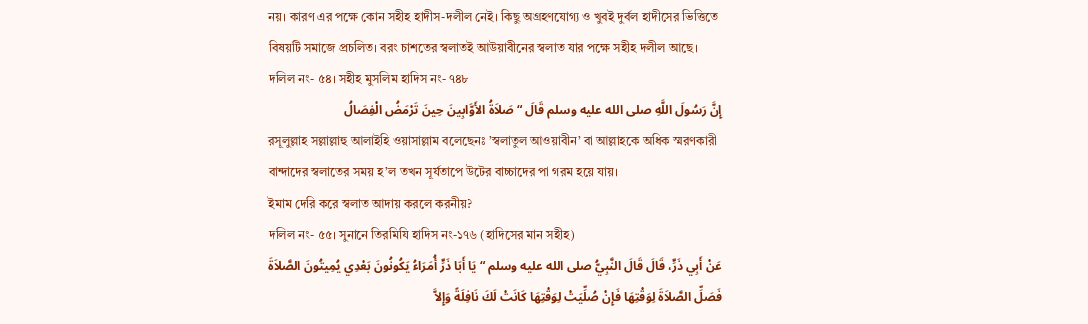নয়। কারণ এর পক্ষে কোন সহীহ হাদীস-দলীল নেই। কিছু অগ্রহণযোগ্য ও খুবই দুর্বল হাদীসের ভিত্তিতে বিষয়টি সমাজে প্রচলিত। বরং চাশতের স্বলাতই আউয়াবীনের স্বলাত যার পক্ষে সহীহ দলীল আছে।
দলিল নং- ৫৪। সহীহ মুসলিম হাদিস নং- ৭৪৮
إِنَّ رَسُولَ اللَّهِ صلى الله عليه وسلم قَالَ “ صَلاَةُ الأَوَّابِينَ حِينَ تَرْمَضُ الْفِصَالُ
রসূলুল্লাহ সল্লাল্লাহু আলাইহি ওয়াসাল্লাম বলেছেনঃ ’স্বলাতুল আওয়াবীন’ বা আল্লাহকে অধিক স্মরণকারী বান্দাদের স্বলাতের সময় হ’ল তখন সূর্যতাপে উটের বাচ্চাদের পা গরম হয়ে যায়।
ইমাম দেরি করে স্বলাত আদায় করলে করনীয়?
দলিল নং- ৫৫। সুনানে তিরমিযি হাদিস নং-১৭৬ (হাদিসের মান সহীহ)
عَنْ أَبِي ذَرٍّ، قَالَ قَالَ النَّبِيُّ صلى الله عليه وسلم “ يَا أَبَا ذَرٍّ أُمَرَاءُ يَكُونُونَ بَعْدِي يُمِيتُونَ الصَّلاَةَ فَصَلِّ الصَّلاَةَ لِوَقْتِهَا فَإِنْ صُلِّيَتْ لِوَقْتِهَا كَانَتْ لَكَ نَافِلَةً وَإِلاَّ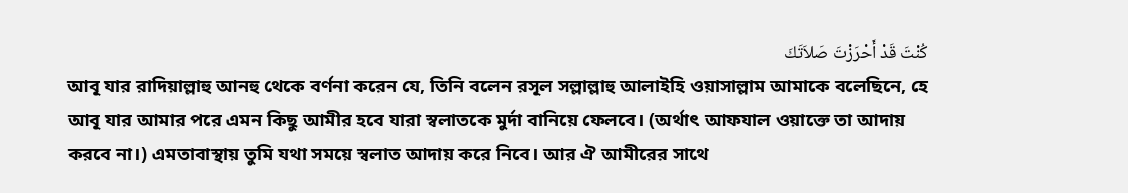كُنْتَ قَدْ أَحْرَزْتَ صَلاَتَكَ
আবূ যার রাদিয়াল্লাহু আনহু থেকে বর্ণনা করেন যে, তিনি বলেন রসূল সল্লাল্লাহু আলাইহি ওয়াসাল্লাম আমাকে বলেছিনে, হে আবূ যার আমার পরে এমন কিছু আমীর হবে যারা স্বলাতকে মুর্দা বানিয়ে ফেলবে। (অর্থাৎ আফযাল ওয়াক্তে তা আদায় করবে না।) এমতাবাস্থায় তুমি যথা সময়ে স্বলাত আদায় করে নিবে। আর ঐ আমীরের সাথে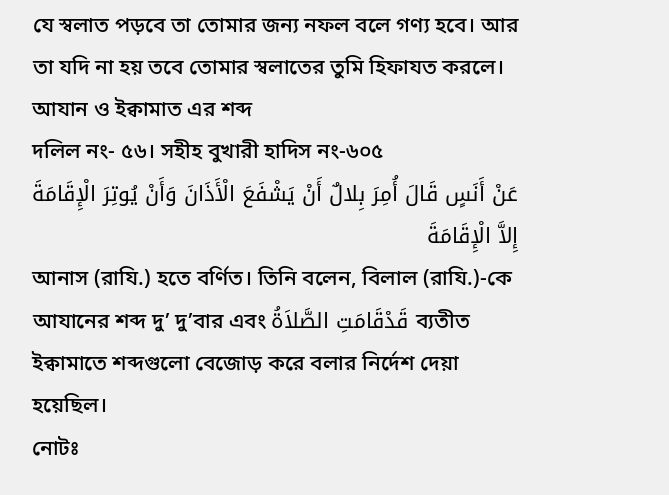যে স্বলাত পড়বে তা তোমার জন্য নফল বলে গণ্য হবে। আর তা যদি না হয় তবে তোমার স্বলাতের তুমি হিফাযত করলে।
আযান ও ইক্বামাত এর শব্দ
দলিল নং- ৫৬। সহীহ বুখারী হাদিস নং-৬০৫
عَنْ أَنَسٍ قَالَ أُمِرَ بِلالٌ أَنْ يَشْفَعَ الْأَذَانَ وَأَنْ يُوتِرَ الْإِقَامَةَ إِلاَّ الْإِقَامَةَ
আনাস (রাযি.) হতে বর্ণিত। তিনি বলেন, বিলাল (রাযি.)-কে আযানের শব্দ দু’ দু’বার এবং قَدْقَامَتِ الصَّلاَةُ ব্যতীত ইক্বামাতে শব্দগুলো বেজোড় করে বলার নির্দেশ দেয়া হয়েছিল।
নোটঃ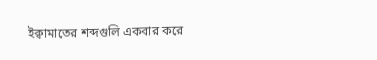ইক্বামাতের শব্দগুলি একবার করে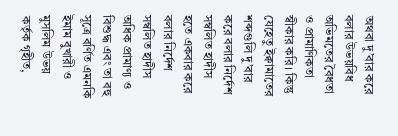অথবা দু’বার করে বলার উভয়বিধ অভিমতের বৈধতা ও প্রামাণিকতা স্বীকার করি। কিন্তু যেহেতু ইক্বামাতের শব্দগুলি দু’বার করে বলার নির্দেশ সম্বলিত হাদীস হতে একবার করে বলার নির্দেশ সম্বলিত হাদীস অধিক প্রামাণ্য ও বিশুদ্ধ এবং তা বহু সূত্রে বর্ণিত এমনকি ইমাম বুখারী ও মুসলিম উভয় কর্তৃক গৃহীত,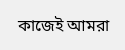কাজেই আমরা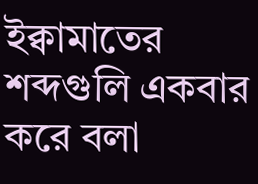ইক্বামাতের শব্দগুলি একবার করে বলা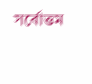সর্বোত্তম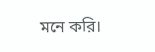মনে করি।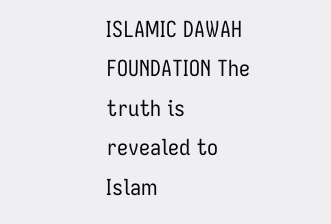ISLAMIC DAWAH FOUNDATION The truth is revealed to Islam